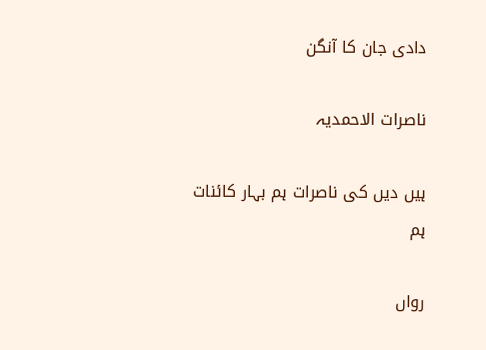دادی جان کا آنگن

ناصرات الاحمدیہ

ہیں دیں کی ناصرات ہم بہار کائنات ہم

رواں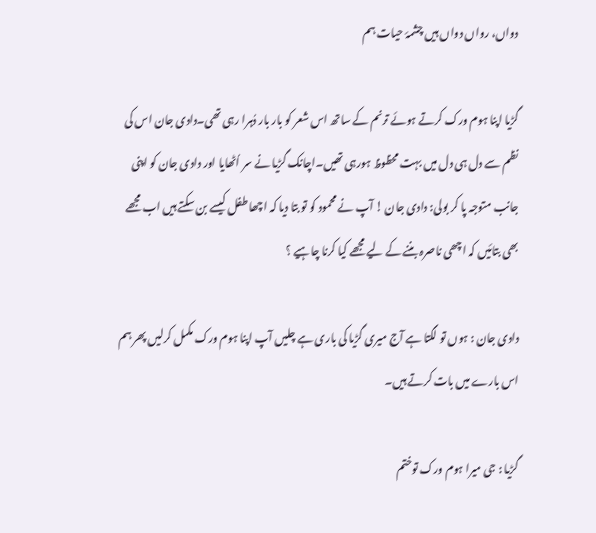دواں، رواں دواں ہیں چشمۂ حیات ہم

گڑیا اپنا ہوم ورک کرتے ہوئے ترنم کے ساتھ اس شعر کو بار بار دُہرا رہی تھی۔دادی جان اس کی نظم سے دل ہی دل میں بہت محظوظ ہورہی تھیں۔اچانک گڑیا نے سر اُٹھایا اور دادی جان کو اپنی جانب متوجہ پا کر بولی: دادی جان ! آپ نے محمود کو تو بتا دیا کہ اچھا طفل کیسے بن سکتے ہیں اب مجھے بھی بتائیں کہ اچھی ناصرہ بننے کے لیے مجھے کیا کرنا چاہیے ؟

دادی جان : ہوں تو لگتا ہے آج میری گڑیا کی باری ہے چلیں آپ اپنا ہوم ورک مکمل کرلیں پھر ہم اس بارے میں بات کرتے ہیں۔

گڑیا : جی میرا ہوم ورک توختم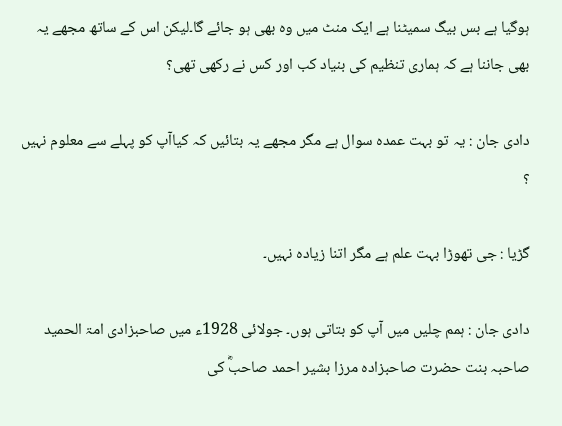ہوگیا ہے بس بیگ سمیٹنا ہے ایک منٹ میں وہ بھی ہو جائے گا۔لیکن اس کے ساتھ مجھے یہ بھی جاننا ہے کہ ہماری تنظیم کی بنیاد کب اور کس نے رکھی تھی؟

دادی جان : یہ تو بہت عمدہ سوال ہے مگر مجھے یہ بتائیں کہ کیاآپ کو پہلے سے معلوم نہیں ؟

گڑیا : جی تھوڑا بہت علم ہے مگر اتنا زیادہ نہیں۔

دادی جان : ہمم چلیں میں آپ کو بتاتی ہوں۔ جولائی 1928ء میں صاحبزادی امۃ الحمید صاحبہ بنت حضرت صاحبزادہ مرزا بشیر احمد صاحبؓ کی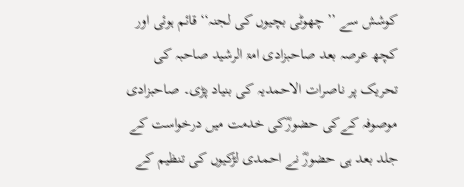کوشش سے ’’چھوٹی بچیوں کی لجنہ‘‘ قائم ہوئی اور کچھ عرصہ بعد صاحبزادی امۃ الرشید صاحبہ کی تحریک پر ناصرات الاحمدیہ کی بنیاد پڑی۔ صاحبزادی موصوفہ کےکی حضورؓکی خدمت میں درخواست کے جلد بعد ہی حضورؓ نے احمدی لڑکیوں کی تنظیم کے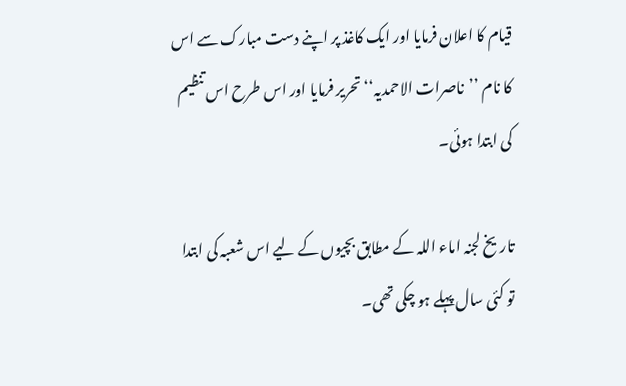قیام کا اعلان فرمایا اور ایک کاغذ پر اپنے دست مبارک سے اس کا نام ’’ناصرات الاحمدیہ‘‘ تحریر فرمایا اور اس طرح اس تنظیم کی ابتدا ہوئی۔

تاریخ لجنہ اماء اللہ کے مطابق بچیوں کے لیے اس شعبہ کی ابتدا تو کئی سال پہلے ہو چکی تھی۔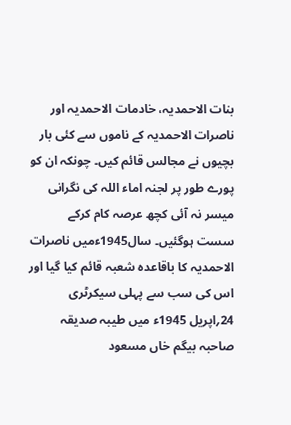بنات الاحمدیہ، خادمات الاحمدیہ اور ناصرات الاحمدیہ کے ناموں سے کئی بار بچیوں نے مجالس قائم کیں۔ چونکہ ان کو پورے طور پر لجنہ اماء اللہ کی نگرانی میسر نہ آئی کچھ عرصہ کام کرکے سست ہوگئیں۔ سال1945ءمیں ناصرات الاحمدیہ کا باقاعدہ شعبہ قائم کیا گیا اور اس کی سب سے پہلی سیکرٹری 24؍اپریل 1945ء میں طیبہ صدیقہ صاحبہ بیگم خاں مسعود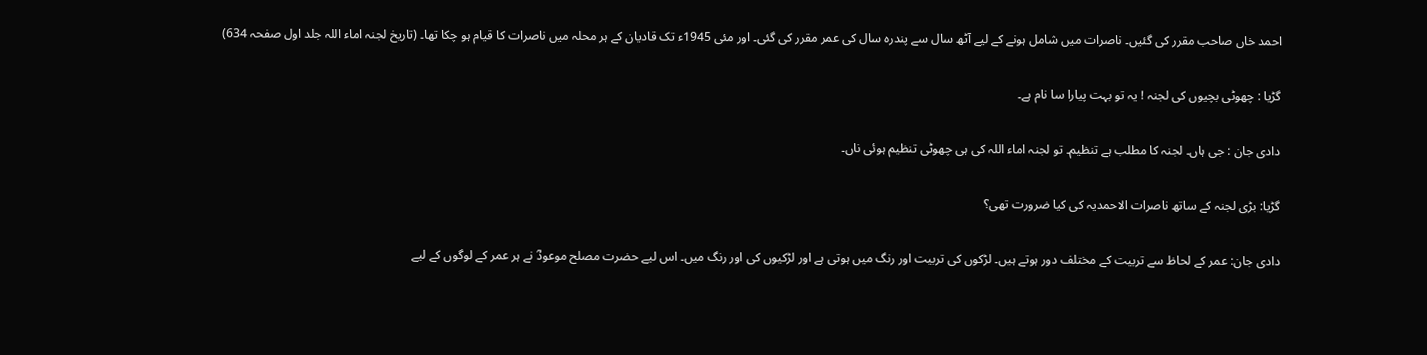احمد خاں صاحب مقرر کی گئیں۔ ناصرات میں شامل ہونے کے لیے آٹھ سال سے پندرہ سال کی عمر مقرر کی گئی۔ اور مئی 1945ء تک قادیان کے ہر محلہ میں ناصرات کا قیام ہو چکا تھا۔ (تاریخ لجنہ اماء اللہ جلد اول صفحہ 634)

گڑیا : چھوٹی بچیوں کی لجنہ ! یہ تو بہت پیارا سا نام ہے۔

دادی جان : جی ہاں۔ لجنہ کا مطلب ہے تنظیم۔ تو لجنہ اماء اللہ کی ہی چھوٹی تنظیم ہوئی ناں۔

گڑیا: بڑی لجنہ کے ساتھ ناصرات الاحمدیہ کی کیا ضرورت تھی؟

دادی جان: عمر کے لحاظ سے تربیت کے مختلف دور ہوتے ہیں۔ لڑکوں کی تربیت اور رنگ میں ہوتی ہے اور لڑکیوں کی اور رنگ میں۔ اس لیے حضرت مصلح موعودؓ نے ہر عمر کے لوگوں کے لیے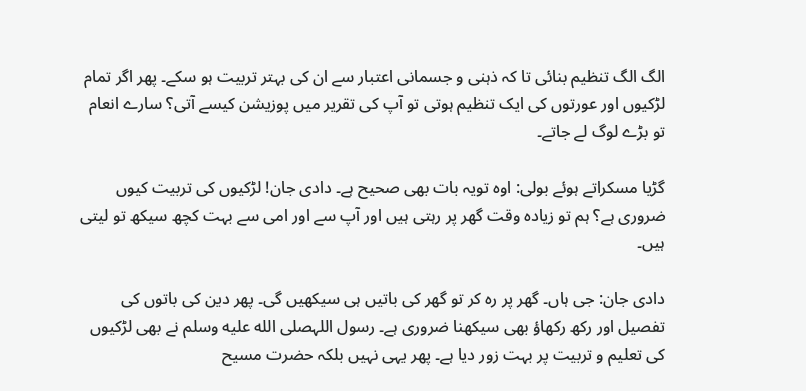الگ الگ تنظیم بنائی تا کہ ذہنی و جسمانی اعتبار سے ان کی بہتر تربیت ہو سکے۔ پھر اگر تمام لڑکیوں اور عورتوں کی ایک تنظیم ہوتی تو آپ کی تقریر میں پوزیشن کیسے آتی؟ سارے انعام تو بڑے لوگ لے جاتے۔

گڑیا مسکراتے ہوئے بولی: اوہ تویہ بات بھی صحیح ہے۔ دادی جان! لڑکیوں کی تربیت کیوں ضروری ہے؟ ہم تو زیادہ وقت گھر پر رہتی ہیں اور آپ سے اور امی سے بہت کچھ سیکھ تو لیتی ہیں۔

دادی جان: جی ہاں۔ گھر پر رہ کر تو گھر کی باتیں ہی سیکھیں گی۔ پھر دین کی باتوں کی تفصیل اور رکھ رکھاؤ بھی سیکھنا ضروری ہے۔ رسول اللہصلى الله عليه وسلم نے بھی لڑکیوں کی تعلیم و تربیت پر بہت زور دیا ہے۔ پھر یہی نہیں بلکہ حضرت مسیح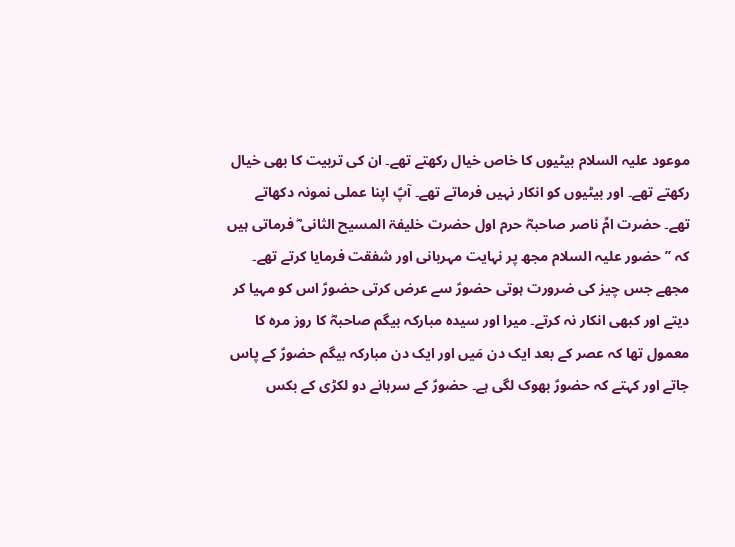موعود علیہ السلام بیٹیوں کا خاص خیال رکھتے تھے۔ ان کی تربیت کا بھی خیال رکھتے تھے۔ اور بیٹیوں کو انکار نہیں فرماتے تھے۔ آپؑ اپنا عملی نمونہ دکھاتے تھے۔ حضرت امِّ ناصر صاحبہؓ حرم اول حضرت خلیفۃ المسیح الثانی ؓ فرماتی ہیں کہ ’’حضور علیہ السلام مجھ پر نہایت مہربانی اور شفقت فرمایا کرتے تھے۔ مجھے جس چیز کی ضرورت ہوتی حضورؑ سے عرض کرتی حضورؑ اس کو مہیا کر دیتے اور کبھی انکار نہ کرتے۔ میرا اور سیدہ مبارکہ بیگم صاحبہؓ کا روز مرہ کا معمول تھا کہ عصر کے بعد ایک دن مَیں اور ایک دن مبارکہ بیگم حضورؑ کے پاس جاتے اور کہتے کہ حضورؑ بھوک لگی ہے۔ حضورؑ کے سرہانے دو لکڑی کے بکس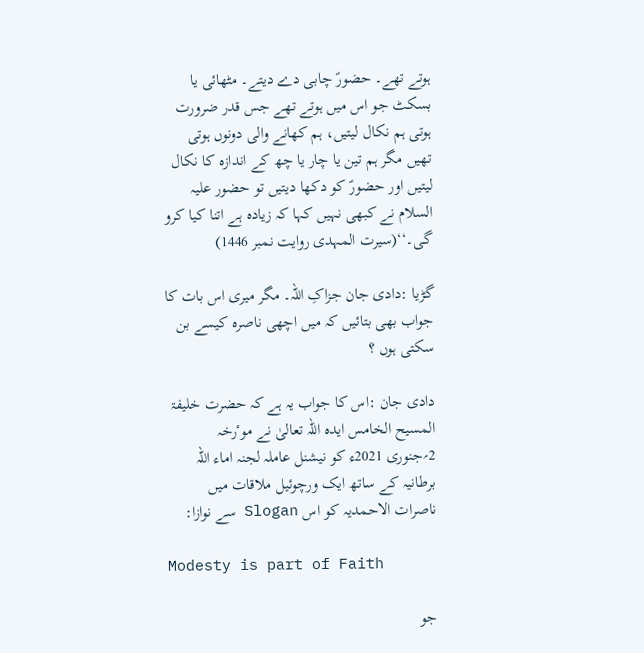ہوتے تھے۔ حضورؑ چابی دے دیتے۔ مٹھائی یا بسکٹ جو اس میں ہوتے تھے جس قدر ضرورت ہوتی ہم نکال لیتیں، ہم کھانے والی دونوں ہوتی تھیں مگر ہم تین یا چار یا چھ کے اندازہ کا نکال لیتیں اور حضورؑ کو دکھا دیتیں تو حضور علیہ السلام نے کبھی نہیں کہا کہ زیادہ ہے اتنا کیا کرو گی۔‘‘(سیرت المہدی روایت نمبر 1446)

گڑیا :دادی جان جزاکِ اللہ۔ مگر میری اس بات کا جواب بھی بتائیں کہ میں اچھی ناصرہ کیسے بن سکتی ہوں ؟

دادی جان :اس کا جواب یہ ہے کہ حضرت خلیفۃ المسیح الخامس ایدہ اللہ تعالیٰ نے موٴرخہ 2؍جنوری 2021ء کو نیشنل عاملہ لجنہ اماء اللہ برطانیہ کے ساتھ ایک ورچوئیل ملاقات میں ناصرات الاحمدیہ کو اس Slogan سے نوازا:

Modesty is part of Faith

جو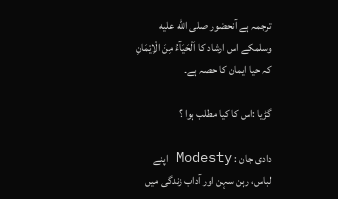ترجمہ ہے آنحضور صلى الله عليه وسلمکے اس ارشاد کا اَلْحَیَآءُ مِنَ الْاِیْمَانِ کہ حیا ایمان کا حصہ ہے۔

گڑیا :اس کا کیا مطلب ہوا ؟

دادی جان : Modesty اپنے لباس، رہن سہن اور آداب زندگی میں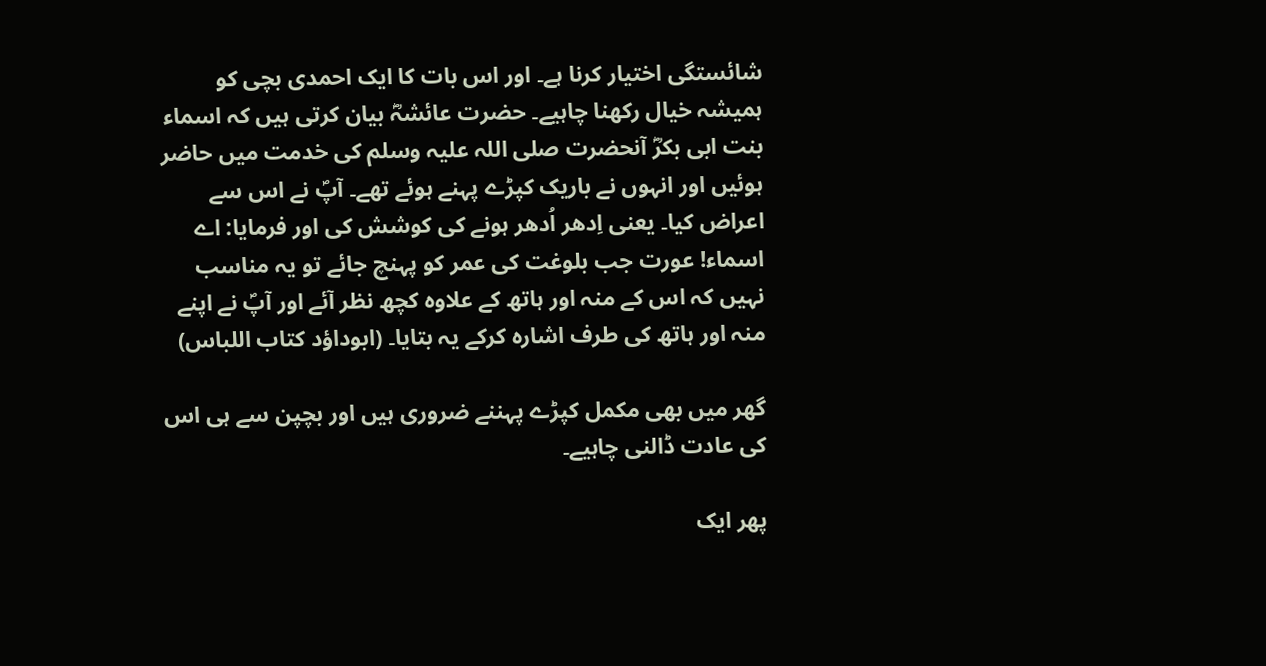شائستگی اختیار کرنا ہے۔ اور اس بات کا ایک احمدی بچی کو ہمیشہ خیال رکھنا چاہیے۔ حضرت عائشہؓ بیان کرتی ہیں کہ اسماء بنت ابی بکرؓ آنحضرت صلی اللہ علیہ وسلم کی خدمت میں حاضر ہوئیں اور انہوں نے باریک کپڑے پہنے ہوئے تھے۔ آپؐ نے اس سے اعراض کیا۔ یعنی اِدھر اُدھر ہونے کی کوشش کی اور فرمایا: اے اسماء! عورت جب بلوغت کی عمر کو پہنچ جائے تو یہ مناسب نہیں کہ اس کے منہ اور ہاتھ کے علاوہ کچھ نظر آئے اور آپؐ نے اپنے منہ اور ہاتھ کی طرف اشارہ کرکے یہ بتایا۔ (ابوداؤد کتاب اللباس)

گھر میں بھی مکمل کپڑے پہننے ضروری ہیں اور بچپن سے ہی اس کی عادت ڈالنی چاہیے۔

پھر ایک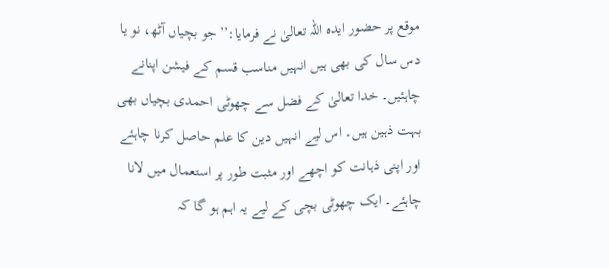موقع پر حضور ایدہ اللہ تعالیٰ نے فرمایا:’’جو بچیاں آٹھ، نو یا دس سال کی بھی ہیں انہیں مناسب قسم کے فیشن اپنانے چاہئیں۔ خدا تعالیٰ کے فضل سے چھوٹی احمدی بچیاں بھی بہت ذہین ہیں۔ اس لیے انہیں دین کا علم حاصل کرنا چاہئے اور اپنی ذہانت کو اچھے اور مثبت طور پر استعمال میں لانا چاہئے۔ ایک چھوٹی بچی کے لیے یہ اہم ہو گا کہ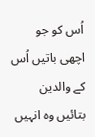اُس کو جو اچھی باتیں اُس کے والدین بتائیں وہ انہیں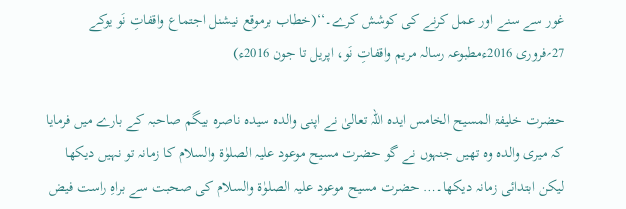غور سے سنے اور عمل کرنے کی کوشش کرے۔‘‘(خطاب برموقع نیشنل اجتماع واقفاتِ نَو یوکے 27؍فروری 2016ءمطبوعہ رسالہ مریم واقفاتِ نَو، اپریل تا جون 2016ء)

حضرت خلیفۃ المسیح الخامس ایدہ اللہ تعالیٰ نے اپنی والدہ سیدہ ناصرہ بیگم صاحبہ کے بارے میں فرمایا کہ میری والدہ وہ تھیں جنہوں نے گو حضرت مسیح موعود علیہ الصلوٰۃ والسلام کا زمانہ تو نہیں دیکھا لیکن ابتدائی زمانہ دیکھا۔… حضرت مسیح موعود علیہ الصلوٰۃ والسلام کی صحبت سے براہِ راست فیض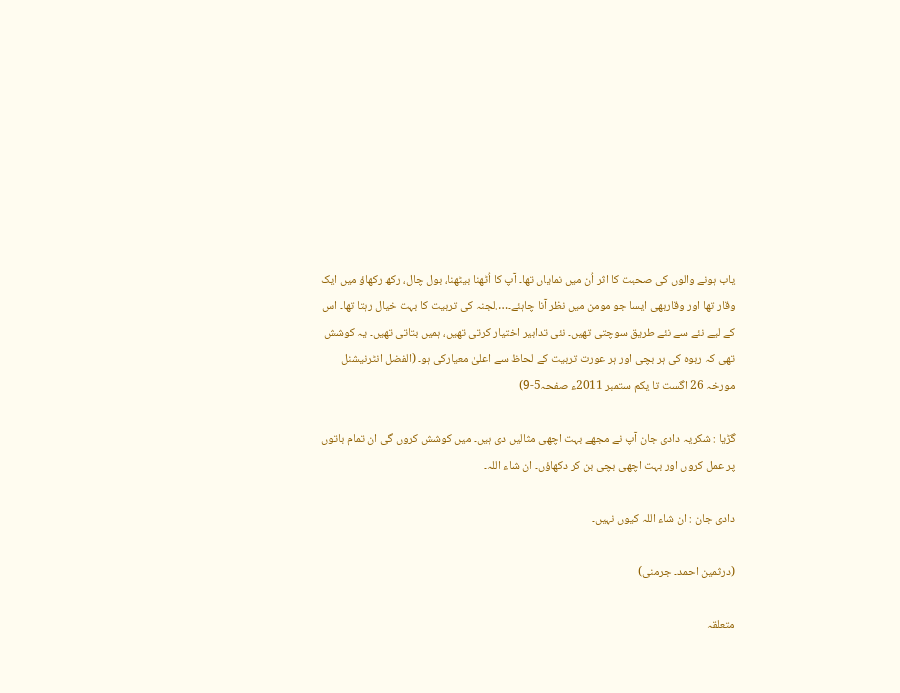یاب ہونے والوں کی صحبت کا اثر اُن میں نمایاں تھا۔ آپ کا اُٹھنا بیٹھنا، بول چال، رکھ رکھاؤ میں ایک وقار تھا اور وقاربھی ایسا جو مومن میں نظر آنا چاہئے۔….لجنہ کی تربیت کا بہت خیال رہتا تھا۔ اس کے لیے نئے سے نئے طریق سوچتی تھیں۔ نئی تدابیر اختیار کرتی تھیں، ہمیں بتاتی تھیں۔ یہ کوشش تھی کہ ربوہ کی ہر بچی اور ہر عورت تربیت کے لحاظ سے اعلیٰ معیارکی ہو۔ (الفضل انٹرنیشنل مورخہ 26 اگست تا یکم ستمبر 2011ء صفحہ5-9)

گڑیا : شکریہ دادی جان آپ نے مجھے بہت اچھی مثالیں دی ہیں۔ میں کوشش کروں گی ان تمام باتوں پر عمل کروں اور بہت اچھی بچی بن کر دکھاؤں۔ ان شاء اللہ۔

دادی جان : ان شاء اللہ کیوں نہیں۔

(درثمین احمد۔ جرمنی)

متعلقہ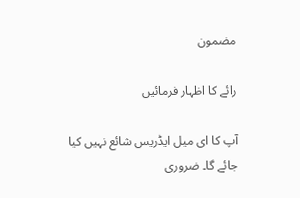مضمون

رائے کا اظہار فرمائیں

آپ کا ای میل ایڈریس شائع نہیں کیا جائے گا۔ ضروری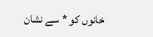خانوں کو * سے نشان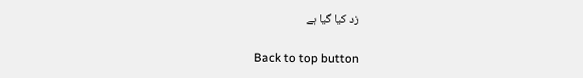زد کیا گیا ہے

Back to top button